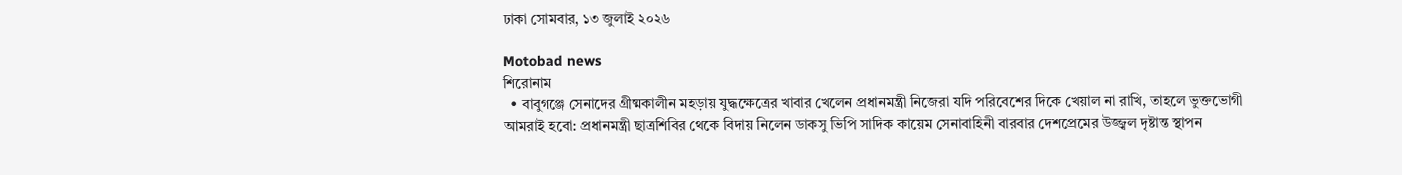ঢাকা সোমবার, ১৩ জুলাই ২০২৬

Motobad news
শিরোনাম
  • বাবুগঞ্জে সেনাদের গ্রীষ্মকালীন মহড়ায় যুদ্ধক্ষেত্রের খাবার খেলেন প্রধানমন্ত্রী নিজেরা যদি পরিবেশের দিকে খেয়াল না রাখি, তাহলে ভুক্তভোগী আমরাই হবো: প্রধানমন্ত্রী ছাত্রশিবির থেকে বিদায় নিলেন ডাকসু ভিপি সাদিক কায়েম সেনাবাহিনী বারবার দেশপ্রেমের উজ্জ্বল দৃষ্টান্ত স্থাপন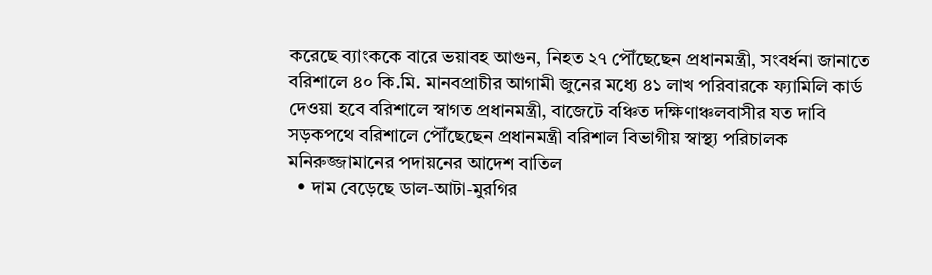করেছে ব্যাংককে বারে ভয়াবহ আগুন, নিহত ২৭ পৌঁছেছেন প্রধানমন্ত্রী, সংবর্ধনা জানাতে বরিশালে ৪০ কি.মি. মানবপ্রাচীর আগামী জুনের মধ্যে ৪১ লাখ পরিবারকে ফ্যামিলি কার্ড দেওয়া হবে বরিশালে স্বাগত প্রধানমন্ত্রী, বাজেটে বঞ্চিত দক্ষিণাঞ্চলবাসীর যত দাবি সড়কপথে বরিশালে পৌঁছেছেন প্রধানমন্ত্রী বরিশাল বিভাগীয় স্বাস্থ্য পরিচালক মনিরুজ্জামানের পদায়নের আদেশ বাতিল
  • দাম বেড়েছে ডাল-আটা-মুরগির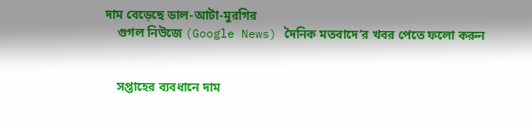দাম বেড়েছে ডাল-আটা-মুরগির
    গুগল নিউজে (Google News) দৈনিক মতবাদে’র খবর পেতে ফলো করুন


    সপ্তাহের ব্যবধানে দাম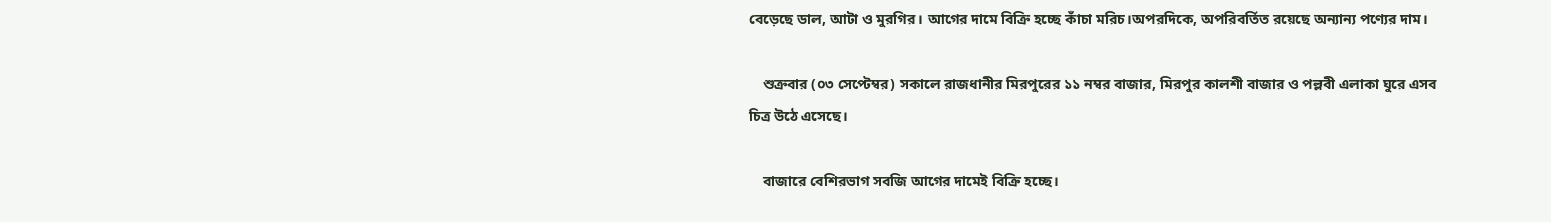বেড়েছে ডাল, আটা ও মুরগির। আগের দামে বিক্রি হচ্ছে কাঁচা মরিচ।অপরদিকে, অপরিবর্তিত রয়েছে অন্যান্য পণ্যের দাম।

    শুক্রবার (০৩ সেপ্টেম্বর) সকালে রাজধানীর মিরপুরের ১১ নম্বর বাজার, মিরপুর কালশী বাজার ও পল্লবী এলাকা ঘুরে এসব চিত্র উঠে এসেছে।

    বাজারে বেশিরভাগ সবজি আগের দামেই বিক্রি হচ্ছে।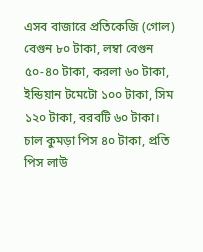এসব বাজারে প্রতিকেজি (গোল) বেগুন ৮০ টাকা, লম্বা বেগুন ৫০-৪০ টাকা, করলা ৬০ টাকা, ইন্ডিয়ান টমেটো ১০০ টাকা, সিম ১২০ টাকা, বরবটি ৬০ টাকা। চাল কুমড়া পিস ৪০ টাকা, প্রতি পিস লাউ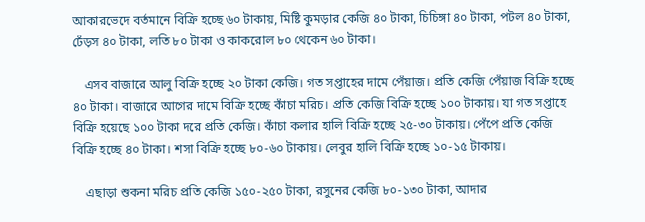আকারভেদে বর্তমানে বিক্রি হচ্ছে ৬০ টাকায়, মিষ্টি কুমড়ার কেজি ৪০ টাকা, চিচিঙ্গা ৪০ টাকা, পটল ৪০ টাকা, ঢেঁড়স ৪০ টাকা, লতি ৮০ টাকা ও কাকরোল ৮০ থেকেন ৬০ টাকা।

    এসব বাজারে আলু বিক্রি হচ্ছে ২০ টাকা কেজি। গত সপ্তাহের দামে পেঁয়াজ। প্রতি কেজি পেঁয়াজ বিক্রি হচ্ছে ৪০ টাকা। বাজারে আগের দামে বিক্রি হচ্ছে কাঁচা মরিচ। প্রতি কেজি বিক্রি হচ্ছে ১০০ টাকায়। যা গত সপ্তাহে বিক্রি হয়েছে ১০০ টাকা দরে প্রতি কেজি। কাঁচা কলার হালি বিক্রি হচ্ছে ২৫-৩০ টাকায়। পেঁপে প্রতি কেজি বিক্রি হচ্ছে ৪০ টাকা। শসা বিক্রি হচ্ছে ৮০-৬০ টাকায়। লেবুর হালি বিক্রি হচ্ছে ১০-১৫ টাকায়।

    এছাড়া শুকনা মরিচ প্রতি কেজি ১৫০-২৫০ টাকা, রসুনের কেজি ৮০-১৩০ টাকা, আদার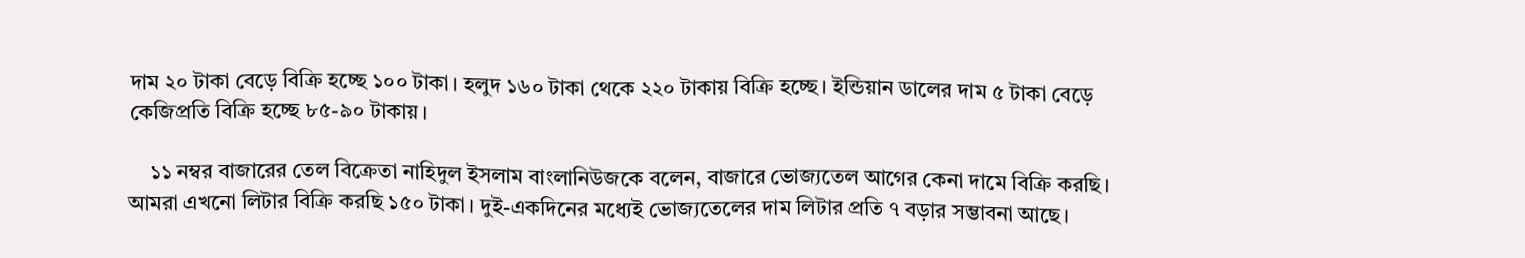দাম ২০ টাকা বেড়ে বিক্রি হচ্ছে ১০০ টাকা। হলুদ ১৬০ টাকা থেকে ২২০ টাকায় বিক্রি হচ্ছে। ইন্ডিয়ান ডালের দাম ৫ টাকা বেড়ে কেজিপ্রতি বিক্রি হচ্ছে ৮৫-৯০ টাকায়।

    ১১ নম্বর বাজারের তেল বিক্রেতা নাহিদুল ইসলাম বাংলানিউজকে বলেন, বাজারে ভোজ্যতেল আগের কেনা দামে বিক্রি করছি। আমরা এখনো লিটার বিক্রি করছি ১৫০ টাকা। দুই-একদিনের মধ্যেই ভোজ্যতেলের দাম লিটার প্রতি ৭ বড়ার সম্ভাবনা আছে।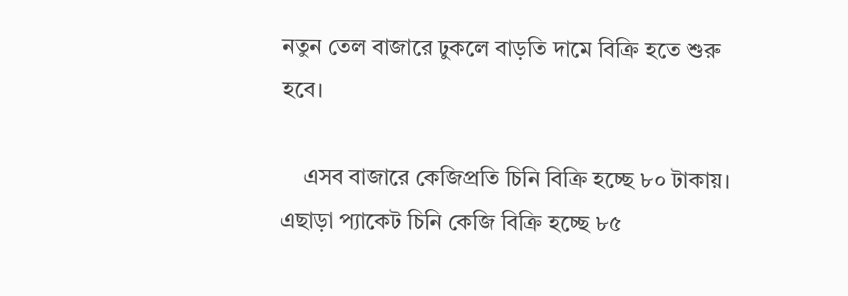নতুন তেল বাজারে ঢুকলে বাড়তি দামে বিক্রি হতে শুরু হবে।

    এসব বাজারে কেজিপ্রতি চিনি বিক্রি হচ্ছে ৮০ টাকায়। এছাড়া প্যাকেট চিনি কেজি বিক্রি হচ্ছে ৮৫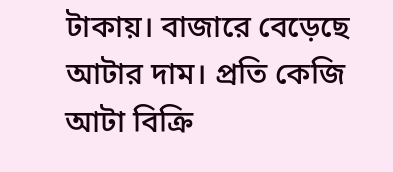টাকায়। বাজারে বেড়েছে আটার দাম। প্রতি কেজি আটা বিক্রি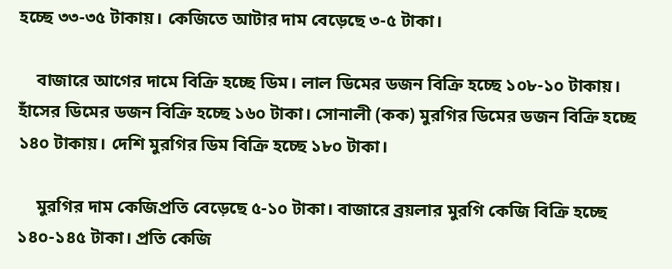হচ্ছে ৩৩-৩৫ টাকায়। কেজিতে আটার দাম বেড়েছে ৩-৫ টাকা।

    বাজারে আগের দামে বিক্রি হচ্ছে ডিম। লাল ডিমের ডজন বিক্রি হচ্ছে ১০৮-১০ টাকায়। হাঁসের ডিমের ডজন বিক্রি হচ্ছে ১৬০ টাকা। সোনালী (কক) মুরগির ডিমের ডজন বিক্রি হচ্ছে ১৪০ টাকায়। দেশি মুরগির ডিম বিক্রি হচ্ছে ১৮০ টাকা।

    মুরগির দাম কেজিপ্রতি বেড়েছে ৫-১০ টাকা। বাজারে ব্রয়লার মুরগি কেজি বিক্রি হচ্ছে ১৪০-১৪৫ টাকা। প্রতি কেজি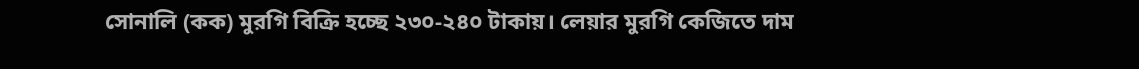সোনালি (কক) মুরগি বিক্রি হচ্ছে ২৩০-২৪০ টাকায়। লেয়ার মুরগি কেজিতে দাম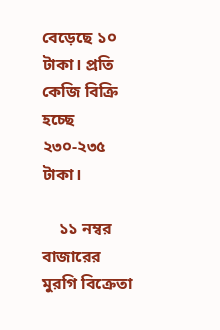বেড়েছে ১০ টাকা। প্রতি কেজি বিক্রি হচ্ছে ২৩০-২৩৫ টাকা।

    ১১ নম্বর বাজারের মুরগি বিক্রেতা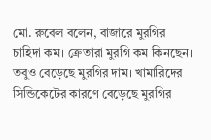মো. রুবেল বলেন, বাজারে মুরগির চাহিদা কম। ক্রেতারা মুরগি কম কিনছেন। তবুও বেড়েছে মুরগির দাম। খামারিদের সিন্ডিকেটের কারণে বেড়েছে মুরগির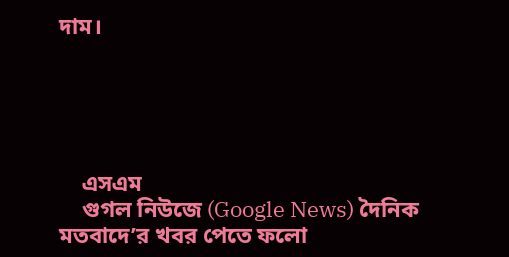দাম।





    এসএম
    গুগল নিউজে (Google News) দৈনিক মতবাদে’র খবর পেতে ফলো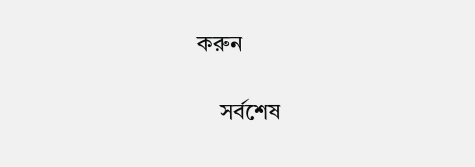করুন

    সর্বশেষ